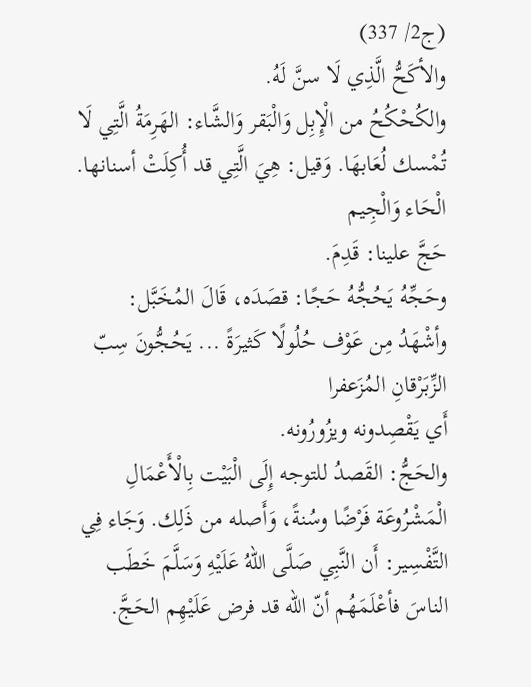(ج2/ 337)
والأكَحُّ الَّذِي لَا سنَّ لَهُ.
والكُحْكُحُ من الْإِبِل وَالْبَقر وَالشَّاء: الهَرِمَةُ الَّتِي لَا تُمْسك لُعَابهَا. وَقيل: هِيَ الَّتِي قد أُكِلَتْ أسنانها.
الْحَاء وَالْجِيم
حَجَّ علينا: قَدِمَ.
وحَجِّهُ يَحُجُّهُ حَجًا: قصَدَه، قَالَ المُخَبَّل:
وأشْهَدُ مِن عَوْف حُلُولًا كَثيرَةً ... يَحُجُّونَ سِبّ الزِّبَرْقانِ المُزَعفرا
أَي يَقْصِدونه ويزُورُونه.
والحَجُّ: القَصدُ للتوجه إِلَى الْبَيْت بِالْأَعْمَالِ الْمَشْرُوعَة فَرْضًا وسُنةً، وَأَصله من ذَلِك. وَجَاء فِي التَّفْسِير: أَن النَّبِي صَلَّى اللهُ عَلَيْهِ وَسَلَّمَ خَطَب الناسَ فأعْلَمَهُم أنّ الله قد فرض عَلَيْهِم الحَجَّ.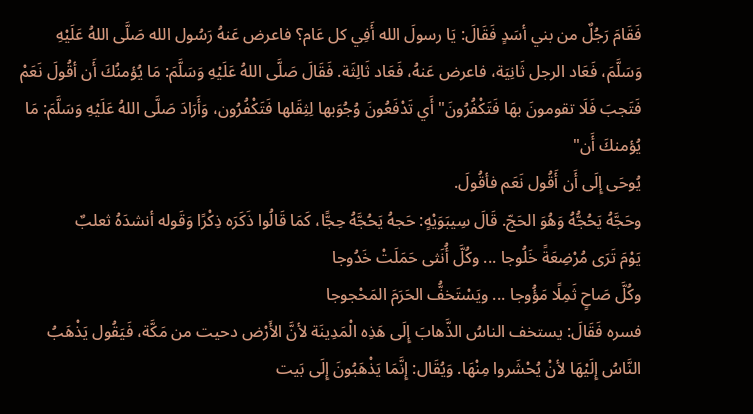فَقَامَ رَجُلٌ من بني أسَدٍ فَقَالَ: يَا رسولَ الله أَفِي كل عَام؟ فاعرض عَنهُ رَسُول الله صَلَّى اللهُ عَلَيْهِ وَسَلَّمَ، فَعَاد الرجل ثَانِيَة، فاعرض عَنهُ، فَعَاد ثَالِثَة. فَقَالَ صَلَّى اللهُ عَلَيْهِ وَسَلَّمَ: مَا يُؤمنُكَ أَن أقُولَ نَعَمْ فَتَجبَ فَلَا تقومونَ بهَا فَتَكْفُرُونَ"أَي تَدْفَعُونَ وُجُوَبها لِثِقَلها فَتَكْفُرُون، وَأَرَادَ صَلَّى اللهُ عَلَيْهِ وَسَلَّمَ: مَا يُؤمنكَ أَن"
يُوحَى إِلَى أَن أَقُول نَعَم فأقُولَ.
وحَجَّهُ يَحُجُّهُ وَهُوَ الحَجّ. قَالَ سِيبَوَيْهٍ: حَجهُ يَحُجَّهُ حِجًّا، كَمَا قَالُوا ذَكَرَه ذِكْرًا وَقَوله أنشدَهُ ثعلبٌ
يَوْمَ تَرَى مُرْضِعَةً خَلُوجا ... وكُلَّ أُنَثى حَمَلَتْ خَدُوجا
وكُلَّ صَاحٍ ثَمِلًا مَؤُوجا ... ويَسْتَخفُّ الحَرَمَ المَحْجوجا
فسره فَقَالَ: يستخف الناسُ الذَّهابَ إِلَى هَذِه الْمَدِينَة لأنَّ الأَرْض دحيت من مَكَّة، فَيَقُول يَذْهَبُ النَّاسُ إِلَيْهَا لأنْ يُحْشَروا مِنْهَا. وَيُقَال: إِنَّمَا يَذْهَبُونَ إِلَى بَيت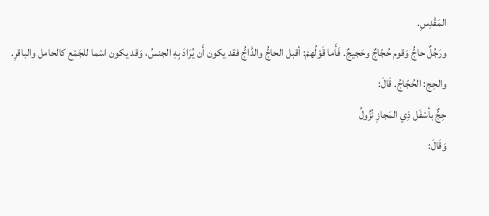المَقْدِسِ.
ورَجُلٌ حاجُّ وَقوم حُجّاجٌ وحَجيجٌ. فَأَما قَوْلُهمْ: أقبل الحاجُّ والدَّاجُّ فقد يكون أَن يُرَادَ بِهِ الجنسُ، وَقد يكون اسْما للجَمْع كالحامل والباقرِ.
والحِج: الحُجّاجُ. قَالَ:
حِجٌّ بأسْفَل ذِي المَجازِ نُزُولُ
وَقَالَ: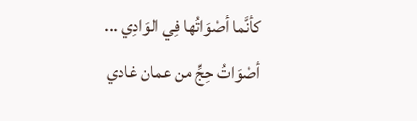كأنَّما أصْوَاتُها فِي الوَادِي ... أصْوَاتُ حِجٍّ من عمان غادي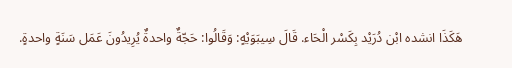هَكَذَا انشده ابْن دُرَيْد بِكَسْر الْحَاء. قَالَ سِيبَوَيْهٍ: وَقَالُوا: حَجّةٌ واحدةٌ يُرِيدُونَ عَمَل سَنَةٍ واحدةٍ.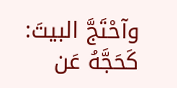وآحْتَجَّ البيتَ: كَحَجَّهُ عَن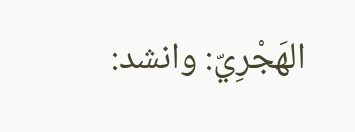الهَجْرِيّ: وانشد: